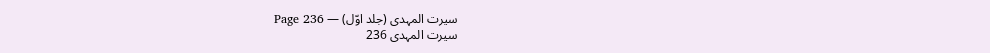سیرت المہدی (جلد اوّل) — Page 236
سیرت المہدی 236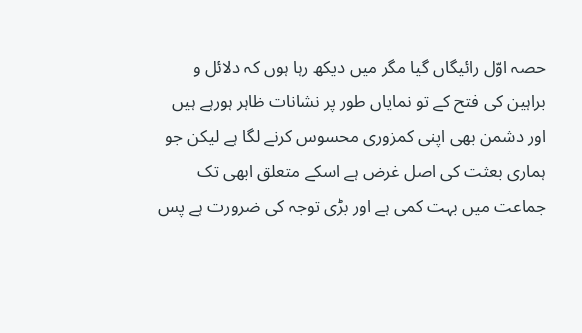حصہ اوّل رائیگاں گیا مگر میں دیکھ رہا ہوں کہ دلائل و براہین کی فتح کے تو نمایاں طور پر نشانات ظاہر ہورہے ہیں اور دشمن بھی اپنی کمزوری محسوس کرنے لگا ہے لیکن جو ہماری بعثت کی اصل غرض ہے اسکے متعلق ابھی تک جماعت میں بہت کمی ہے اور بڑی توجہ کی ضرورت ہے پس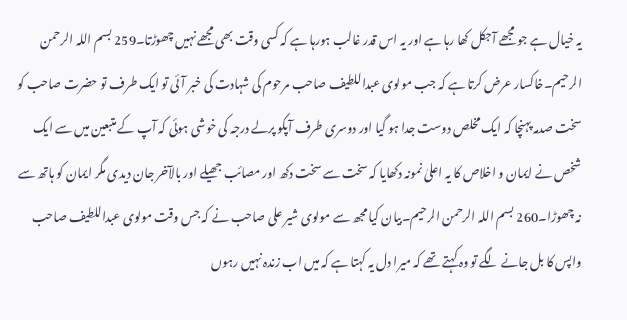یہ خیال ہے جو مجھے آجکل کھا رہا ہے اور یہ اس قدر غالب ہورہا ہے کہ کسی وقت بھی مجھے نہیں چھوڑتا۔259 بسم اللہ الرحمن الرحیم۔خاکسار عرض کرتا ہے کہ جب مولوی عبداللطیف صاحب مرحوم کی شہادت کی خبر آئی تو ایک طرف تو حضرت صاحب کو سخت صدمہ پہنچا کہ ایک مخلص دوست جدا ہو گیا اور دوسری طرف آپکو پرلے درجہ کی خوشی ہوئی کہ آپ کے متبعین میں سے ایک شخص نے ایمان و اخلاص کا یہ اعلیٰ نمونہ دکھایا کہ سخت سے سخت دکھ اور مصائب جھیلے اور بالآخر جان دیدی مگر ایمان کو ہاتھ سے نہ چھوڑا۔260 بسم اللہ الرحمن الرحیم۔بیان کیا مجھ سے مولوی شیر علی صاحب نے کہ جس وقت مولوی عبداللطیف صاحب واپس کا بل جانے لگے تو وہ کہتے تھے کہ میرا دل یہ کہتا ہے کہ میں اب زندہ نہیں رہوں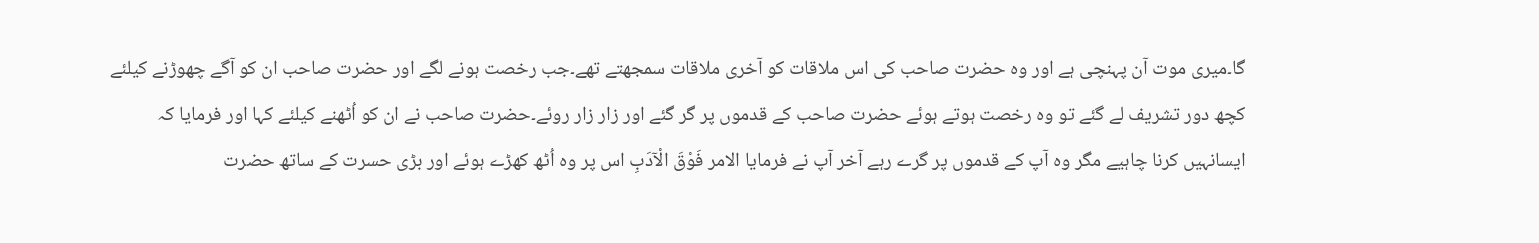گا۔میری موت آن پہنچی ہے اور وہ حضرت صاحب کی اس ملاقات کو آخری ملاقات سمجھتے تھے۔جب رخصت ہونے لگے اور حضرت صاحب ان کو آگے چھوڑنے کیلئے کچھ دور تشریف لے گئے تو وہ رخصت ہوتے ہوئے حضرت صاحب کے قدموں پر گر گئے اور زار زار روئے۔حضرت صاحب نے ان کو اُٹھنے کیلئے کہا اور فرمایا کہ ایسانہیں کرنا چاہیے مگر وہ آپ کے قدموں پر گرے رہے آخر آپ نے فرمایا الامر فَوْقَ الْآدَبِ اس پر وہ اُٹھ کھڑے ہوئے اور بڑی حسرت کے ساتھ حضرت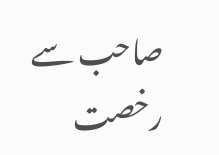صاحب سے رخصت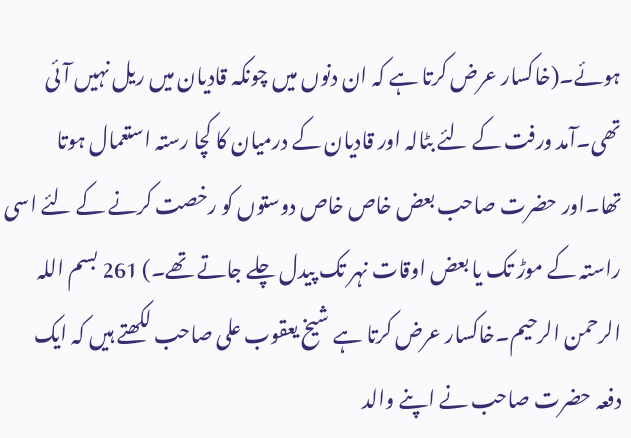ہوئے۔(خاکسار عرض کرتا ہے کہ ان دنوں میں چونکہ قادیان میں ریل نہیں آئی تھی۔آمد ورفت کے لئے بٹالہ اور قادیان کے درمیان کا کچا رستہ استعمال ہوتا تھا۔اور حضرت صاحب بعض خاص خاص دوستوں کو رخصت کرنے کے لئے اسی راستہ کے موڑ تک یا بعض اوقات نہر تک پیدل چلے جاتے تھے۔) 261 بسم اللہ الرحمن الرحیم۔خاکسار عرض کرتا ہے شیخ یعقوب علی صاحب لکھتے ہیں کہ ایک دفعہ حضرت صاحب نے اپنے والد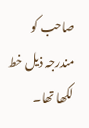صاحب کو مندرجہ ذیل خط لکھا تھا۔